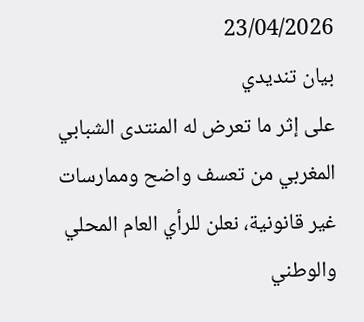23/04/2026
بيان تنديدي
على إثر ما تعرض له المنتدى الشبابي المغربي من تعسف واضح وممارسات غير قانونية، نعلن للرأي العام المحلي والوطني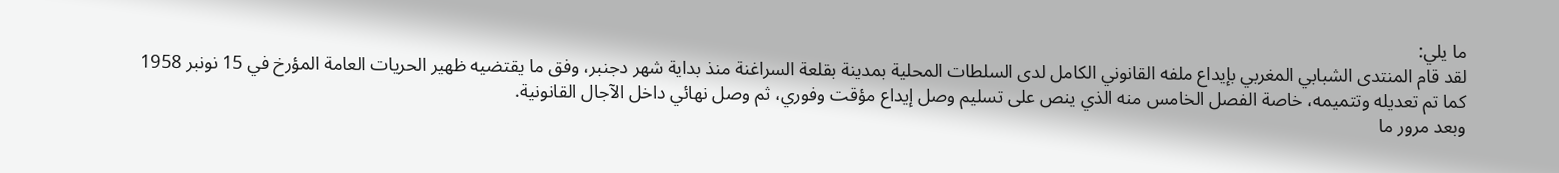ما يلي:
لقد قام المنتدى الشبابي المغربي بإيداع ملفه القانوني الكامل لدى السلطات المحلية بمدينة بقلعة السراغنة منذ بداية شهر دجنبر، وفق ما يقتضيه ظهير الحريات العامة المؤرخ في 15 نونبر 1958 كما تم تعديله وتتميمه، خاصة الفصل الخامس منه الذي ينص على تسليم وصل إيداع مؤقت وفوري، ثم وصل نهائي داخل الآجال القانونية.
وبعد مرور ما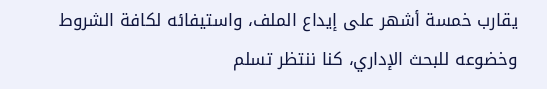يقارب خمسة أشهر على إيداع الملف، واستيفائه لكافة الشروط وخضوعه للبحث الإداري، كنا ننتظر تسلم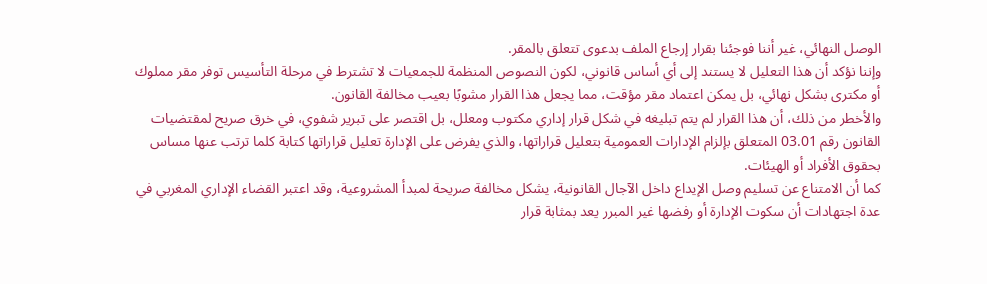الوصل النهائي، غير أننا فوجئنا بقرار إرجاع الملف بدعوى تتعلق بالمقر.
وإننا نؤكد أن هذا التعليل لا يستند إلى أي أساس قانوني، لكون النصوص المنظمة للجمعيات لا تشترط في مرحلة التأسيس توفر مقر مملوك أو مكترى بشكل نهائي، بل يمكن اعتماد مقر مؤقت، مما يجعل هذا القرار مشوبًا بعيب مخالفة القانون.
والأخطر من ذلك، أن هذا القرار لم يتم تبليغه في شكل قرار إداري مكتوب ومعلل، بل اقتصر على تبرير شفوي، في خرق صريح لمقتضيات القانون رقم 03.01 المتعلق بإلزام الإدارات العمومية بتعليل قراراتها، والذي يفرض على الإدارة تعليل قراراتها كتابة كلما ترتب عنها مساس بحقوق الأفراد أو الهيئات.
كما أن الامتناع عن تسليم وصل الإيداع داخل الآجال القانونية، يشكل مخالفة صريحة لمبدأ المشروعية، وقد اعتبر القضاء الإداري المغربي في عدة اجتهادات أن سكوت الإدارة أو رفضها غير المبرر يعد بمثابة قرار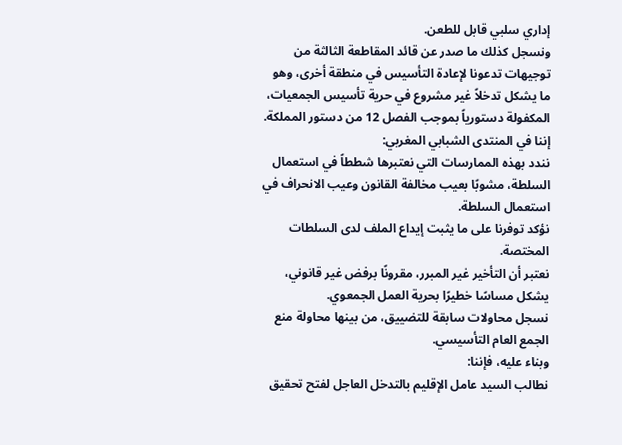إداري سلبي قابل للطعن.
ونسجل كذلك ما صدر عن قائد المقاطعة الثالثة من توجيهات تدعونا لإعادة التأسيس في منطقة أخرى، وهو ما يشكل تدخلاً غير مشروع في حرية تأسيس الجمعيات، المكفولة دستورياً بموجب الفصل 12 من دستور المملكة.
إننا في المنتدى الشبابي المغربي:
نندد بهذه الممارسات التي نعتبرها شططاً في استعمال السلطة، مشوبًا بعيب مخالفة القانون وعيب الانحراف في استعمال السلطة.
نؤكد توفرنا على ما يثبت إيداع الملف لدى السلطات المختصة.
نعتبر أن التأخير غير المبرر، مقرونًا برفض غير قانوني، يشكل مساسًا خطيرًا بحرية العمل الجمعوي.
نسجل محاولات سابقة للتضييق، من بينها محاولة منع الجمع العام التأسيسي.
وبناء عليه، فإننا:
نطالب السيد عامل الإقليم بالتدخل العاجل لفتح تحقيق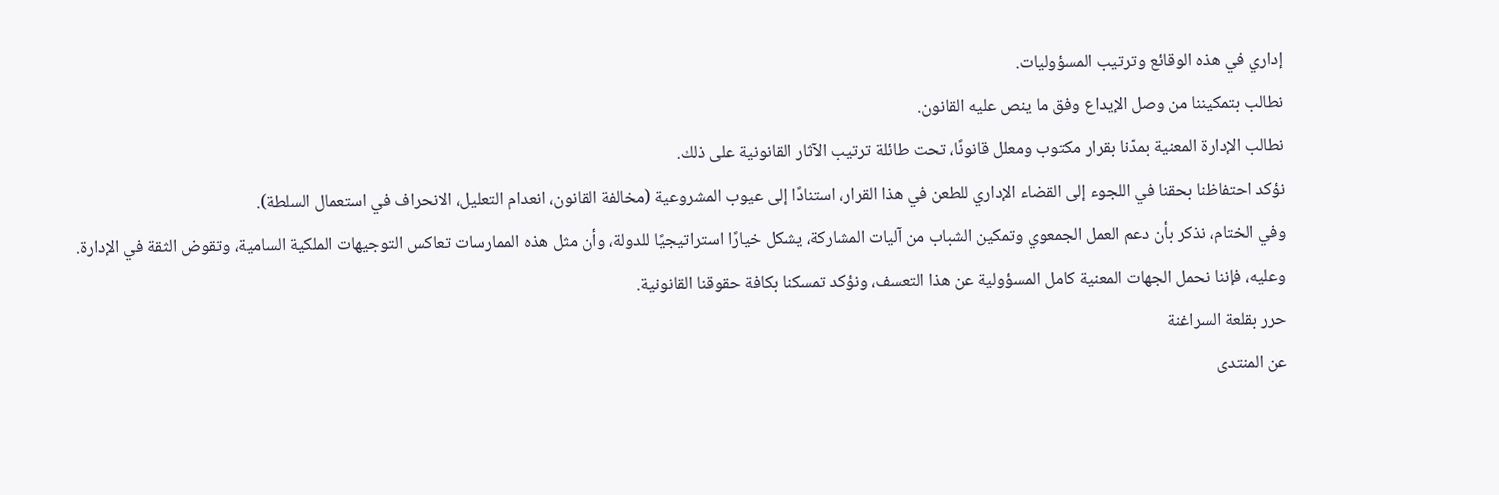إداري في هذه الوقائع وترتيب المسؤوليات.
نطالب بتمكيننا من وصل الإيداع وفق ما ينص عليه القانون.
نطالب الإدارة المعنية بمدّنا بقرار مكتوب ومعلل قانونًا، تحت طائلة ترتيب الآثار القانونية على ذلك.
نؤكد احتفاظنا بحقنا في اللجوء إلى القضاء الإداري للطعن في هذا القرار، استنادًا إلى عيوب المشروعية (مخالفة القانون، انعدام التعليل، الانحراف في استعمال السلطة).
وفي الختام، نذكر بأن دعم العمل الجمعوي وتمكين الشباب من آليات المشاركة، يشكل خيارًا استراتيجيًا للدولة، وأن مثل هذه الممارسات تعاكس التوجيهات الملكية السامية، وتقوض الثقة في الإدارة.
وعليه، فإننا نحمل الجهات المعنية كامل المسؤولية عن هذا التعسف، ونؤكد تمسكنا بكافة حقوقنا القانونية.
حرر بقلعة السراغنة
عن المنتدى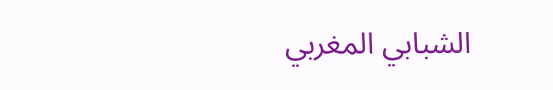الشبابي المغربي